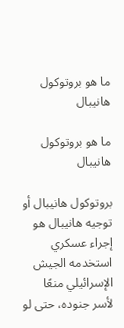ما هو بروتوكول هانيبال

ما هو بروتوكول هانيبال

بروتوكول هانيبال أو توجيه هانيبال هو إجراء عسكري استخدمه الجيش الإسرائيلي منعًا لأسر جنوده، حتى لو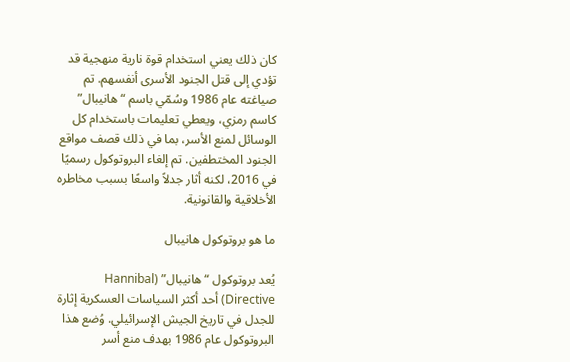كان ذلك يعني استخدام قوة نارية منهجية قد تؤدي إلى قتل الجنود الأسرى أنفسهم. تم صياغته عام 1986 وسُمّي باسم “هانيبال” كاسم رمزي، ويعطي تعليمات باستخدام كل الوسائل لمنع الأسر، بما في ذلك قصف مواقع الجنود المختطفين. تم إلغاء البروتوكول رسميًا في 2016، لكنه أثار جدلاً واسعًا بسبب مخاطره الأخلاقية والقانونية.

ما هو بروتوكول هانيبال

يُعد بروتوكول “هانيبال” (Hannibal Directive) أحد أكثر السياسات العسكرية إثارة للجدل في تاريخ الجيش الإسرائيلي. وُضع هذا البروتوكول عام 1986 بهدف منع أسر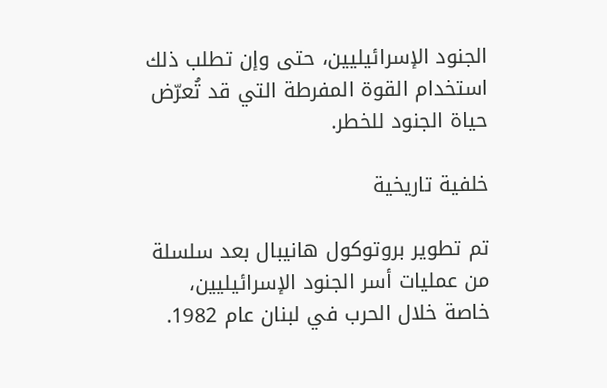الجنود الإسرائيليين، حتى وإن تطلب ذلك استخدام القوة المفرطة التي قد تُعرّض حياة الجنود للخطر.

خلفية تاريخية

تم تطوير بروتوكول هانيبال بعد سلسلة من عمليات أسر الجنود الإسرائيليين، خاصة خلال الحرب في لبنان عام 1982.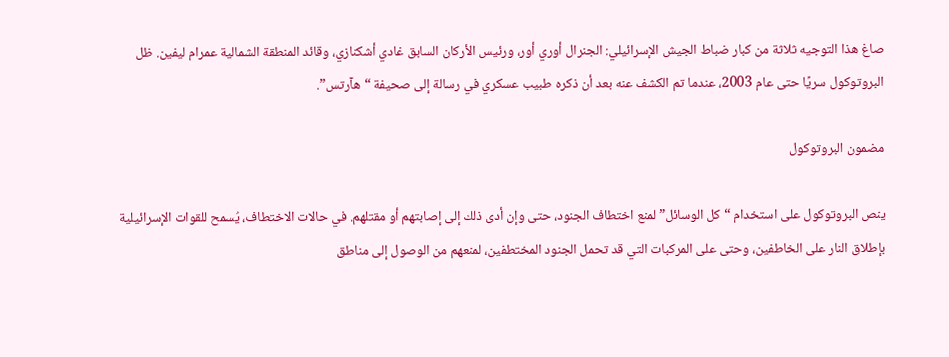صاغ هذا التوجيه ثلاثة من كبار ضباط الجيش الإسرائيلي: الجنرال أوري أور، ورئيس الأركان السابق غادي أشكنازي، وقائد المنطقة الشمالية عمرام ليفين. ظل البروتوكول سريًا حتى عام 2003، عندما تم الكشف عنه بعد أن ذكره طبيب عسكري في رسالة إلى صحيفة “هآرتس”.

مضمون البروتوكول

ينص البروتوكول على استخدام “كل الوسائل” لمنع اختطاف الجنود، حتى وإن أدى ذلك إلى إصابتهم أو مقتلهم. في حالات الاختطاف، يُسمح للقوات الإسرائيلية بإطلاق النار على الخاطفين، وحتى على المركبات التي قد تحمل الجنود المختطفين، لمنعهم من الوصول إلى مناطق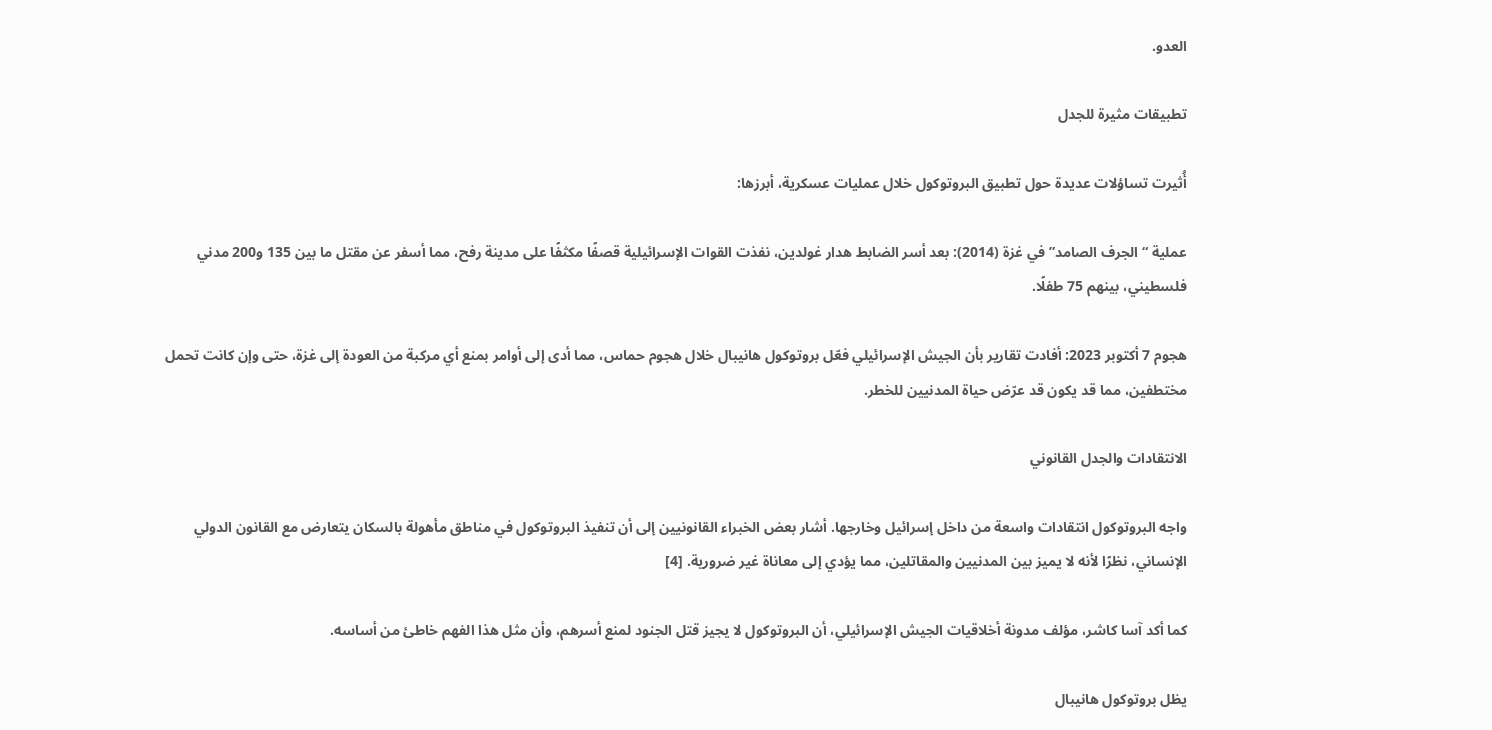العدو.

تطبيقات مثيرة للجدل

أُثيرت تساؤلات عديدة حول تطبيق البروتوكول خلال عمليات عسكرية، أبرزها:

عملية “الجرف الصامد” في غزة (2014): بعد أسر الضابط هدار غولدين، نفذت القوات الإسرائيلية قصفًا مكثفًا على مدينة رفح، مما أسفر عن مقتل ما بين 135 و200 مدني فلسطيني، بينهم 75 طفلًا.

هجوم 7 أكتوبر 2023: أفادت تقارير بأن الجيش الإسرائيلي فعّل بروتوكول هانيبال خلال هجوم حماس، مما أدى إلى أوامر بمنع أي مركبة من العودة إلى غزة، حتى وإن كانت تحمل مختطفين، مما قد يكون قد عرّض حياة المدنيين للخطر.

الانتقادات والجدل القانوني

واجه البروتوكول انتقادات واسعة من داخل إسرائيل وخارجها. أشار بعض الخبراء القانونيين إلى أن تنفيذ البروتوكول في مناطق مأهولة بالسكان يتعارض مع القانون الدولي الإنساني، نظرًا لأنه لا يميز بين المدنيين والمقاتلين، مما يؤدي إلى معاناة غير ضرورية. [4]

كما أكد آسا كاشر، مؤلف مدونة أخلاقيات الجيش الإسرائيلي، أن البروتوكول لا يجيز قتل الجنود لمنع أسرهم، وأن مثل هذا الفهم خاطئ من أساسه.

يظل بروتوكول هانيبال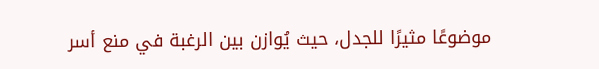موضوعًا مثيرًا للجدل، حيث يُوازن بين الرغبة في منع أسر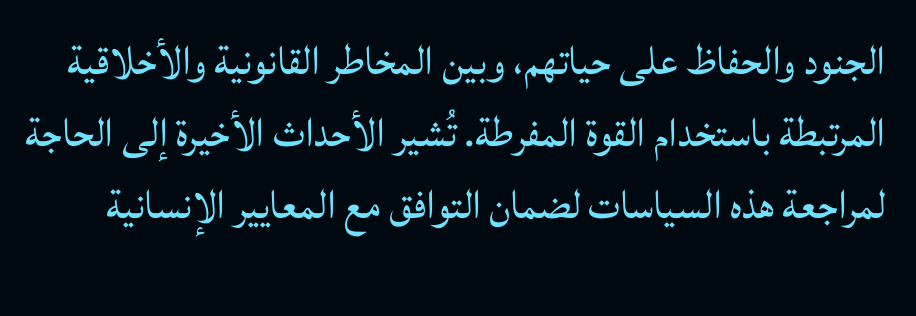الجنود والحفاظ على حياتهم، وبين المخاطر القانونية والأخلاقية المرتبطة باستخدام القوة المفرطة. تُشير الأحداث الأخيرة إلى الحاجة لمراجعة هذه السياسات لضمان التوافق مع المعايير الإنسانية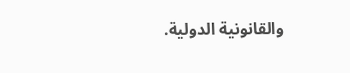والقانونية الدولية.